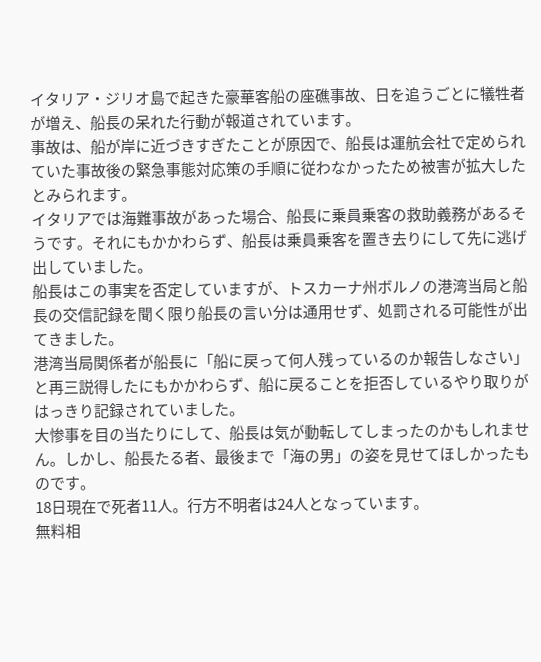イタリア・ジリオ島で起きた豪華客船の座礁事故、日を追うごとに犠牲者が増え、船長の呆れた行動が報道されています。
事故は、船が岸に近づきすぎたことが原因で、船長は運航会社で定められていた事故後の緊急事態対応策の手順に従わなかったため被害が拡大したとみられます。
イタリアでは海難事故があった場合、船長に乗員乗客の救助義務があるそうです。それにもかかわらず、船長は乗員乗客を置き去りにして先に逃げ出していました。
船長はこの事実を否定していますが、トスカーナ州ボルノの港湾当局と船長の交信記録を聞く限り船長の言い分は通用せず、処罰される可能性が出てきました。
港湾当局関係者が船長に「船に戻って何人残っているのか報告しなさい」と再三説得したにもかかわらず、船に戻ることを拒否しているやり取りがはっきり記録されていました。
大惨事を目の当たりにして、船長は気が動転してしまったのかもしれません。しかし、船長たる者、最後まで「海の男」の姿を見せてほしかったものです。
18日現在で死者11人。行方不明者は24人となっています。
無料相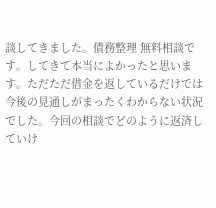談してきました。債務整理 無料相談です。してきて本当によかったと思います。ただただ借金を返しているだけでは今後の見通しがまったくわからない状況でした。今回の相談でどのように返済していけ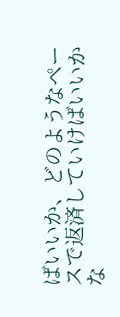ばいいか、どのようなペースで返済していけばいいかな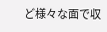ど様々な面で収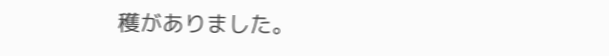穫がありました。